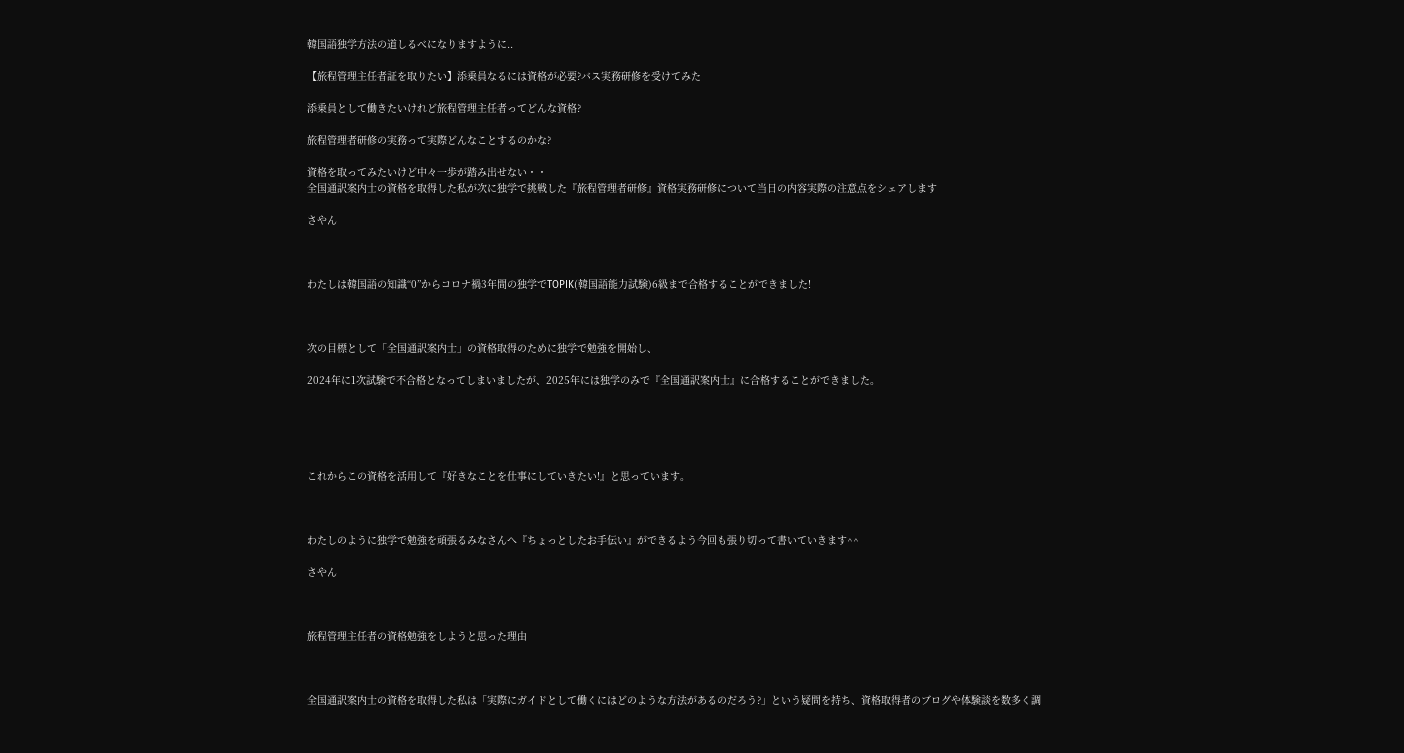韓国語独学方法の道しるべになりますように..

【旅程管理主任者証を取りたい】添乗員なるには資格が必要?バス実務研修を受けてみた

添乗員として働きたいけれど旅程管理主任者ってどんな資格?

旅程管理者研修の実務って実際どんなことするのかな?

資格を取ってみたいけど中々一歩が踏み出せない・・
全国通訳案内士の資格を取得した私が次に独学で挑戦した『旅程管理者研修』資格実務研修について当日の内容実際の注意点をシェアします

さやん



わたしは韓国語の知識“0”からコロナ禍3年間の独学でTOPIK(韓国語能力試験)6級まで合格することができました!



次の目標として「全国通訳案内士」の資格取得のために独学で勉強を開始し、

2024年に1次試験で不合格となってしまいましたが、2025年には独学のみで『全国通訳案内士』に合格することができました。





これからこの資格を活用して『好きなことを仕事にしていきたい!』と思っています。



わたしのように独学で勉強を頑張るみなさんへ『ちょっとしたお手伝い』ができるよう今回も張り切って書いていきます^^

さやん



旅程管理主任者の資格勉強をしようと思った理由



全国通訳案内士の資格を取得した私は「実際にガイドとして働くにはどのような方法があるのだろう?」という疑問を持ち、資格取得者のブログや体験談を数多く調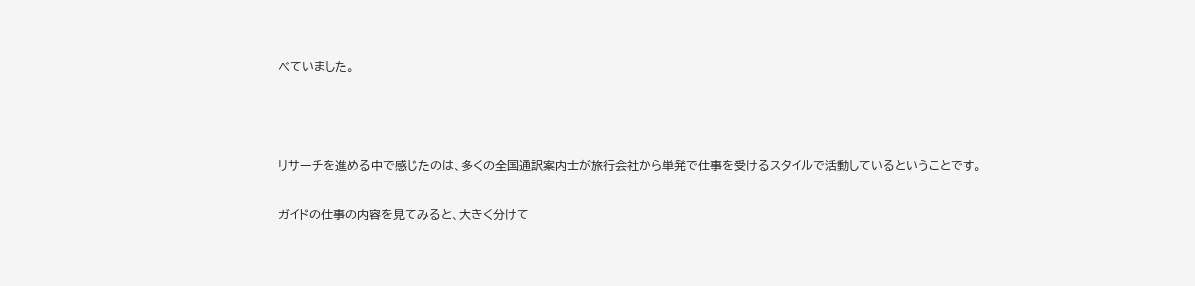べていました。



リサーチを進める中で感じたのは、多くの全国通訳案内士が旅行会社から単発で仕事を受けるスタイルで活動しているということです。

ガイドの仕事の内容を見てみると、大きく分けて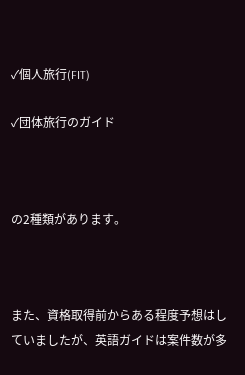✓個人旅行(FIT)

✓団体旅行のガイド



の2種類があります。



また、資格取得前からある程度予想はしていましたが、英語ガイドは案件数が多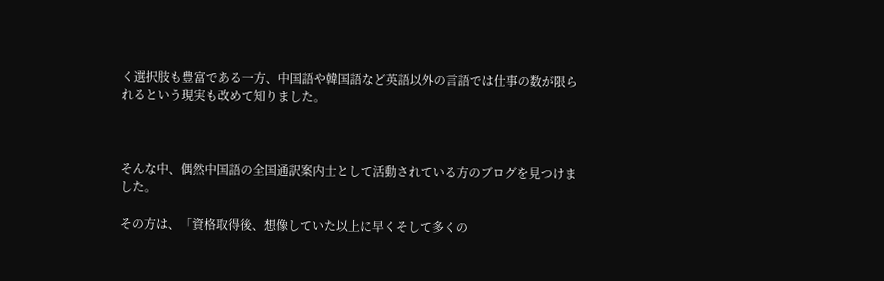く選択肢も豊富である一方、中国語や韓国語など英語以外の言語では仕事の数が限られるという現実も改めて知りました。



そんな中、偶然中国語の全国通訳案内士として活動されている方のブログを見つけました。

その方は、「資格取得後、想像していた以上に早くそして多くの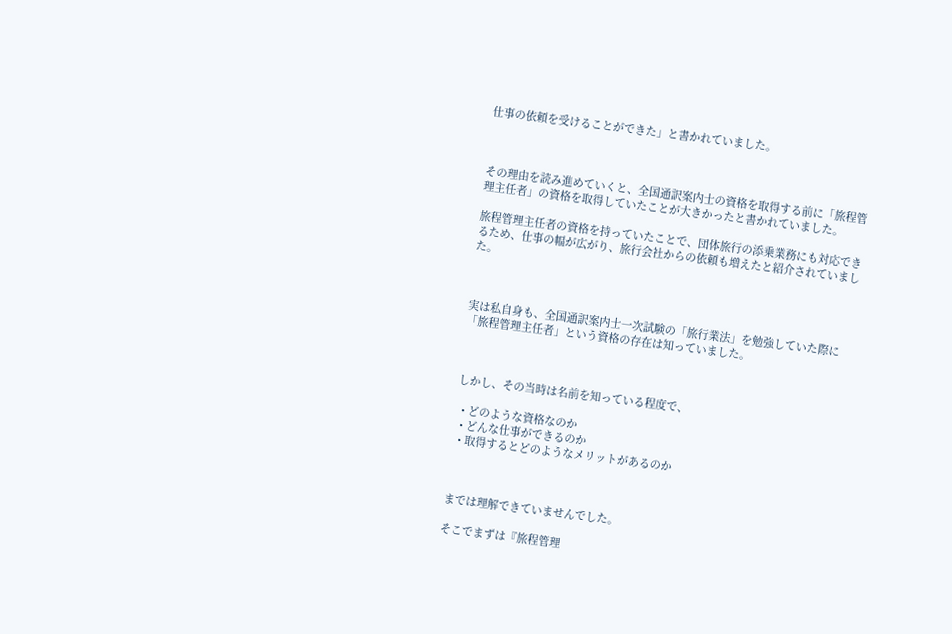仕事の依頼を受けることができた」と書かれていました。



その理由を読み進めていくと、全国通訳案内士の資格を取得する前に「旅程管理主任者」の資格を取得していたことが大きかったと書かれていました。

旅程管理主任者の資格を持っていたことで、団体旅行の添乗業務にも対応できるため、仕事の幅が広がり、旅行会社からの依頼も増えたと紹介されていました。



実は私自身も、全国通訳案内士一次試験の「旅行業法」を勉強していた際に「旅程管理主任者」という資格の存在は知っていました。



しかし、その当時は名前を知っている程度で、

  • どのような資格なのか
  • どんな仕事ができるのか
  • 取得するとどのようなメリットがあるのか



までは理解できていませんでした。

そこでまずは『旅程管理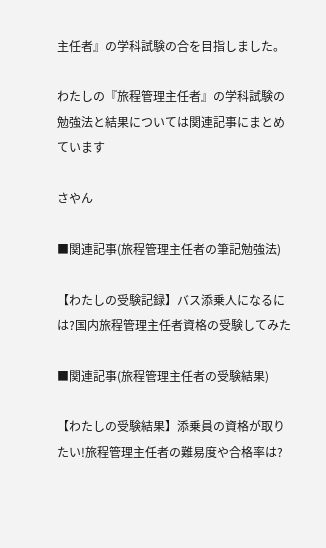主任者』の学科試験の合を目指しました。

わたしの『旅程管理主任者』の学科試験の勉強法と結果については関連記事にまとめています

さやん

■関連記事(旅程管理主任者の筆記勉強法)

【わたしの受験記録】バス添乗人になるには?国内旅程管理主任者資格の受験してみた

■関連記事(旅程管理主任者の受験結果)

【わたしの受験結果】添乗員の資格が取りたい!旅程管理主任者の難易度や合格率は?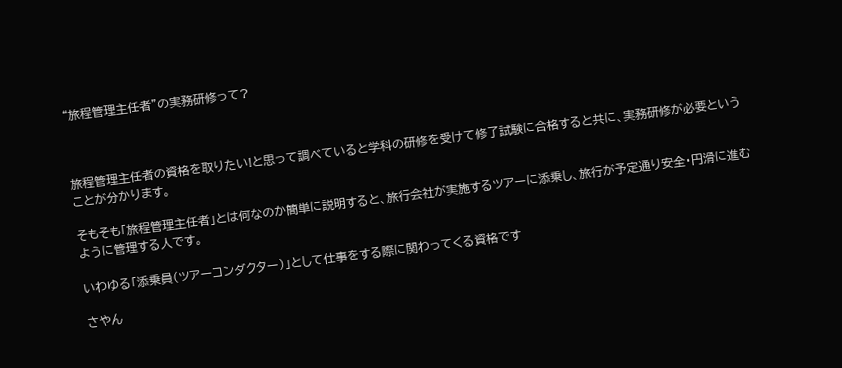“旅程管理主任者”の実務研修って?



旅程管理主任者の資格を取りたい!と思って調べていると学科の研修を受けて修了試験に合格すると共に、実務研修が必要ということが分かります。

そもそも「旅程管理主任者」とは何なのか簡単に説明すると、旅行会社が実施するツアーに添乗し、旅行が予定通り安全・円滑に進むように管理する人です。

いわゆる「添乗員(ツアーコンダクター)」として仕事をする際に関わってくる資格です

さやん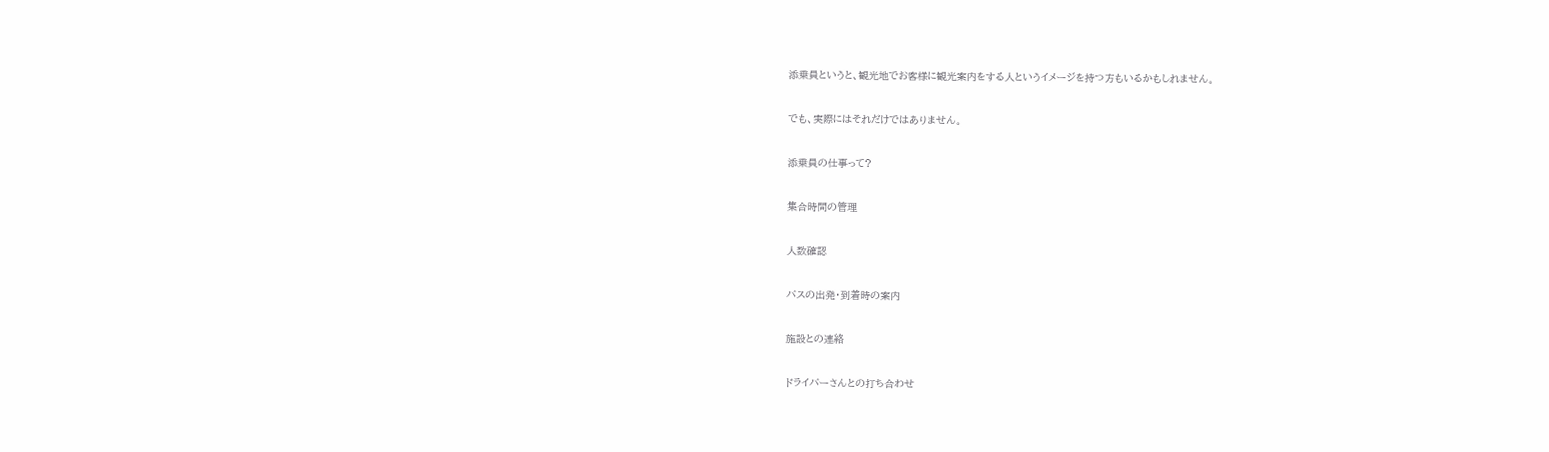添乗員というと、観光地でお客様に観光案内をする人というイメージを持つ方もいるかもしれません。

でも、実際にはそれだけではありません。

添乗員の仕事って?

集合時間の管理

人数確認

バスの出発・到着時の案内

施設との連絡

ドライバーさんとの打ち合わせ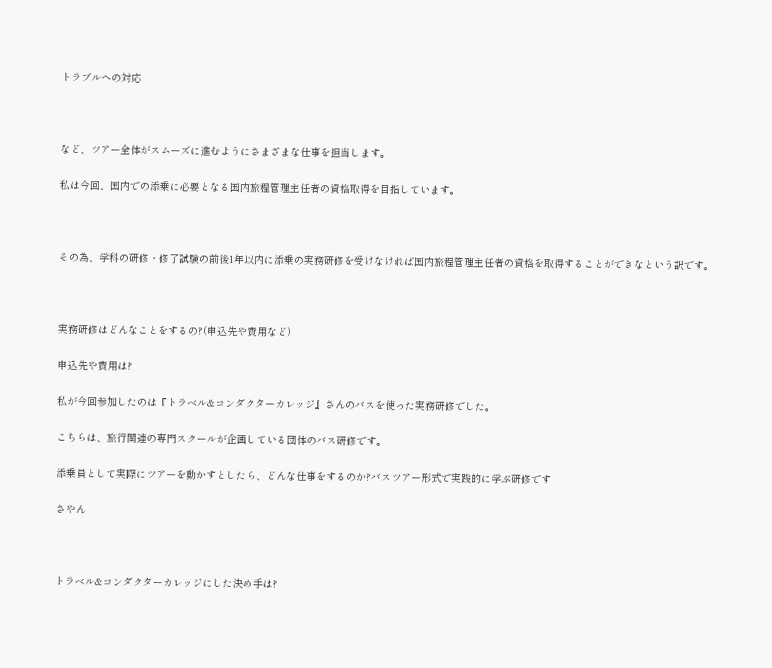トラブルへの対応



など、ツアー全体がスムーズに進むようにさまざまな仕事を担当します。

私は今回、国内での添乗に必要となる国内旅程管理主任者の資格取得を目指しています。



その為、学科の研修・修了試験の前後1年以内に添乗の実務研修を受けなければ国内旅程管理主任者の資格を取得することができなという訳です。



実務研修はどんなことをするの?(申込先や費用など)

申込先や費用は?

私が今回参加したのは『トラベル&コンダクターカレッジ』さんのバスを使った実務研修でした。

こちらは、旅行関連の専門スクールが企画している団体のバス研修です。

添乗員として実際にツアーを動かすとしたら、どんな仕事をするのか?バスツアー形式で実践的に学ぶ研修です

さやん



トラベル&コンダクターカレッジにした決め手は?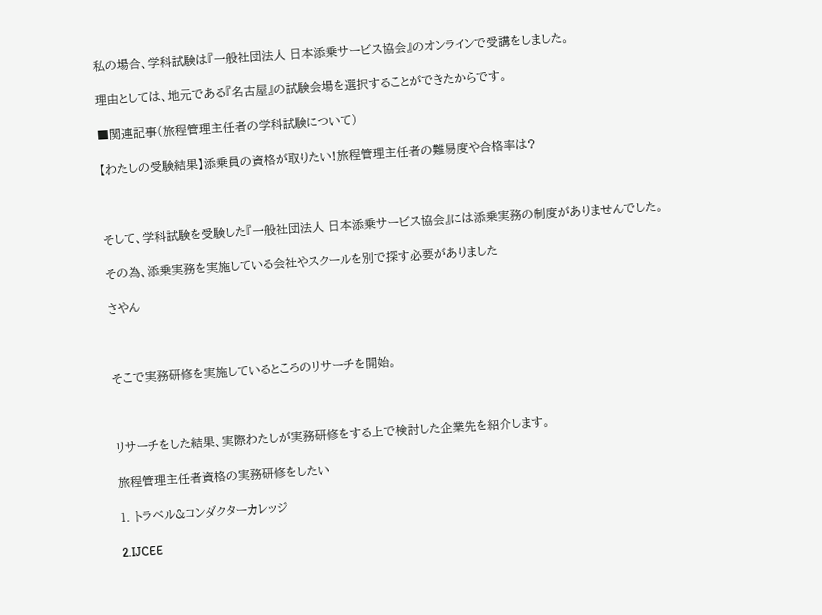私の場合、学科試験は『一般社団法人 日本添乗サービス協会』のオンラインで受講をしました。

理由としては、地元である『名古屋』の試験会場を選択することができたからです。

■関連記事(旅程管理主任者の学科試験について)

【わたしの受験結果】添乗員の資格が取りたい!旅程管理主任者の難易度や合格率は?



そして、学科試験を受験した『一般社団法人 日本添乗サービス協会』には添乗実務の制度がありませんでした。

その為、添乗実務を実施している会社やスクールを別で探す必要がありました

さやん



そこで実務研修を実施しているところのリサーチを開始。



リサーチをした結果、実際わたしが実務研修をする上で検討した企業先を紹介します。

旅程管理主任者資格の実務研修をしたい

1. トラベル&コンダクターカレッジ

2.IJCEE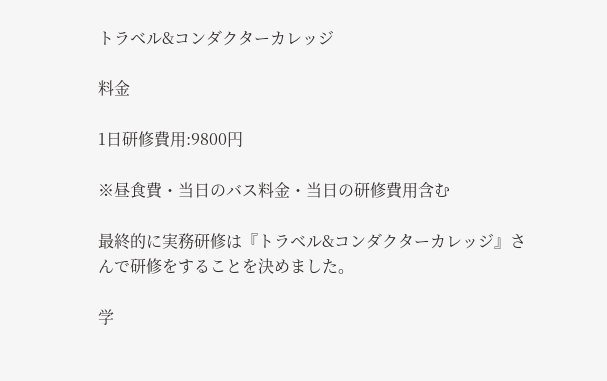トラベル&コンダクターカレッジ

料金

1日研修費用:9800円

※昼食費・当日のバス料金・当日の研修費用含む

最終的に実務研修は『トラベル&コンダクターカレッジ』さんで研修をすることを決めました。

学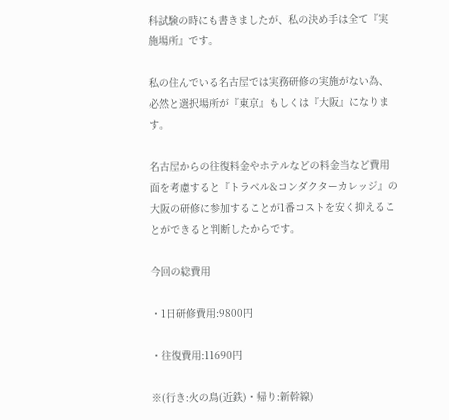科試験の時にも書きましたが、私の決め手は全て『実施場所』です。

私の住んでいる名古屋では実務研修の実施がない為、必然と選択場所が『東京』もしくは『大阪』になります。

名古屋からの往復料金やホテルなどの料金当など費用面を考慮すると『トラベル&コンダクターカレッジ』の大阪の研修に参加することが1番コストを安く抑えることができると判断したからです。

今回の総費用

・1日研修費用:9800円

・往復費用:11690円

※(行き:火の鳥(近鉄)・帰り:新幹線)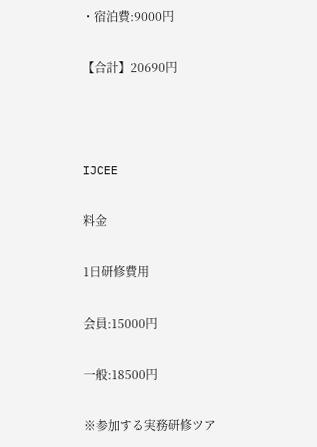・宿泊費:9000円

【合計】20690円



IJCEE

料金

1日研修費用

会員:15000円

一般:18500円

※参加する実務研修ツア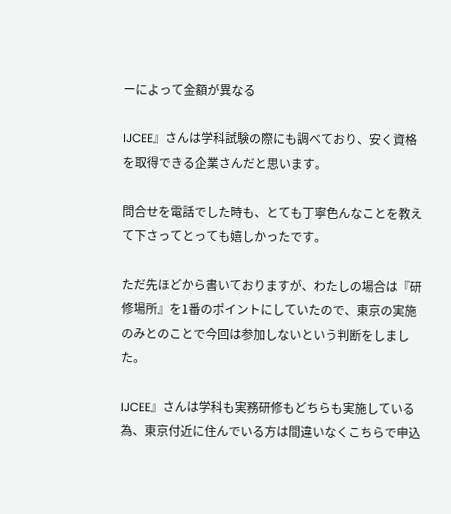ーによって金額が異なる

IJCEE』さんは学科試験の際にも調べており、安く資格を取得できる企業さんだと思います。

問合せを電話でした時も、とても丁寧色んなことを教えて下さってとっても嬉しかったです。

ただ先ほどから書いておりますが、わたしの場合は『研修場所』を1番のポイントにしていたので、東京の実施のみとのことで今回は参加しないという判断をしました。

IJCEE』さんは学科も実務研修もどちらも実施している為、東京付近に住んでいる方は間違いなくこちらで申込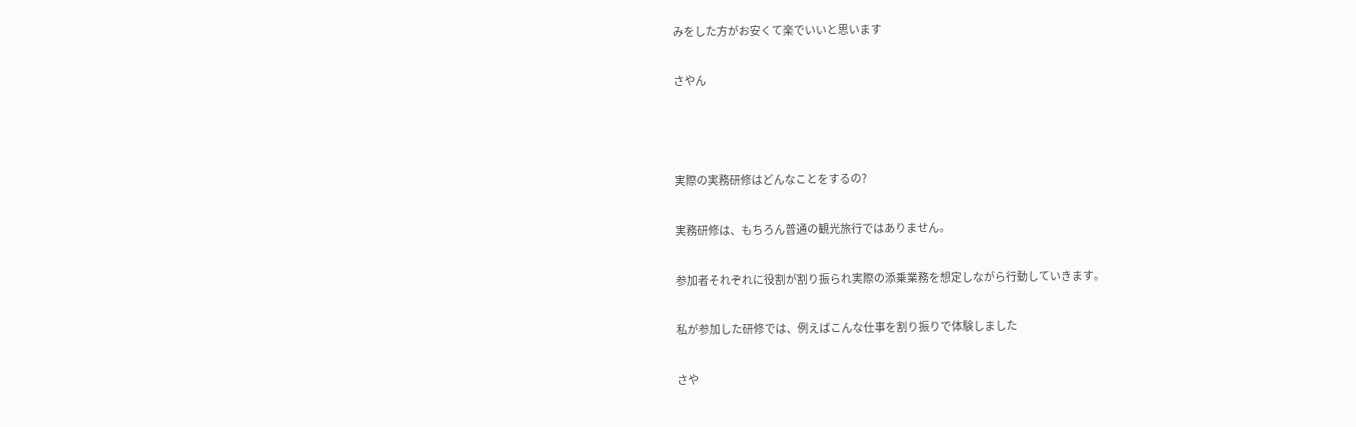みをした方がお安くて楽でいいと思います

さやん



実際の実務研修はどんなことをするの?

実務研修は、もちろん普通の観光旅行ではありません。

参加者それぞれに役割が割り振られ実際の添乗業務を想定しながら行動していきます。

私が参加した研修では、例えばこんな仕事を割り振りで体験しました

さや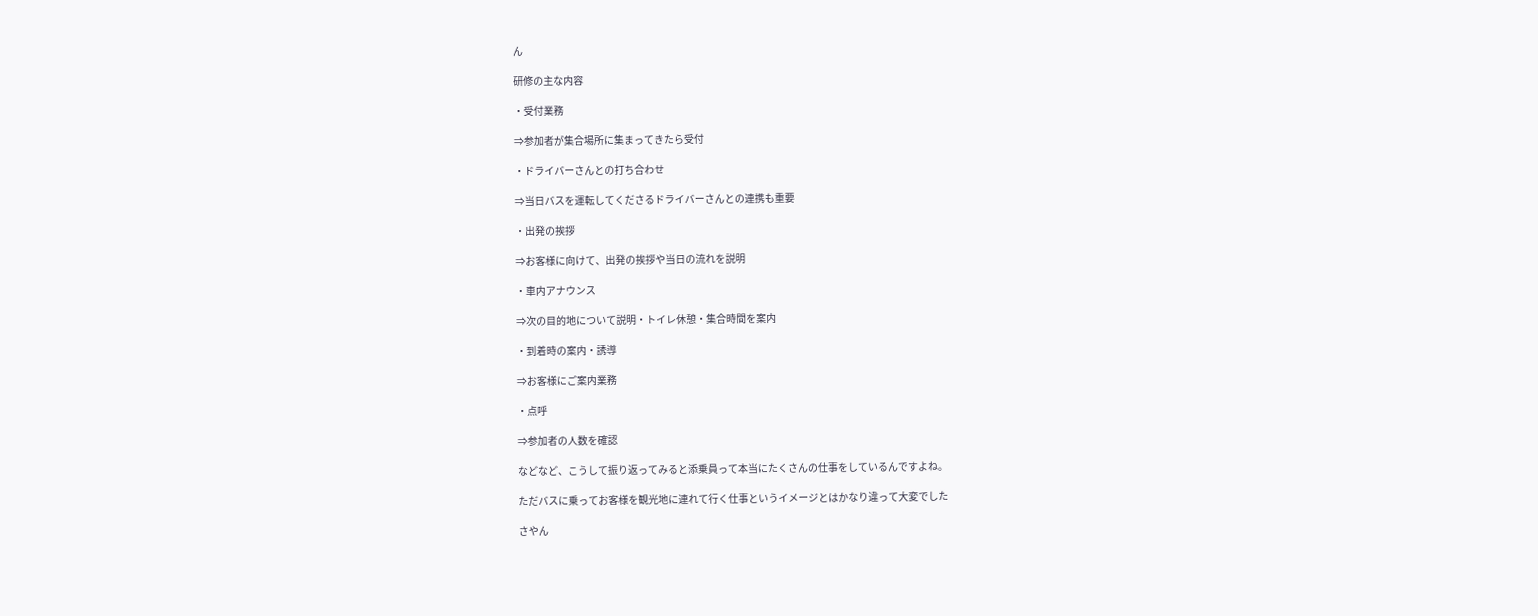ん

研修の主な内容

・受付業務

⇒参加者が集合場所に集まってきたら受付

・ドライバーさんとの打ち合わせ

⇒当日バスを運転してくださるドライバーさんとの連携も重要

・出発の挨拶

⇒お客様に向けて、出発の挨拶や当日の流れを説明

・車内アナウンス

⇒次の目的地について説明・トイレ休憩・集合時間を案内

・到着時の案内・誘導

⇒お客様にご案内業務

・点呼

⇒参加者の人数を確認

などなど、こうして振り返ってみると添乗員って本当にたくさんの仕事をしているんですよね。

ただバスに乗ってお客様を観光地に連れて行く仕事というイメージとはかなり違って大変でした

さやん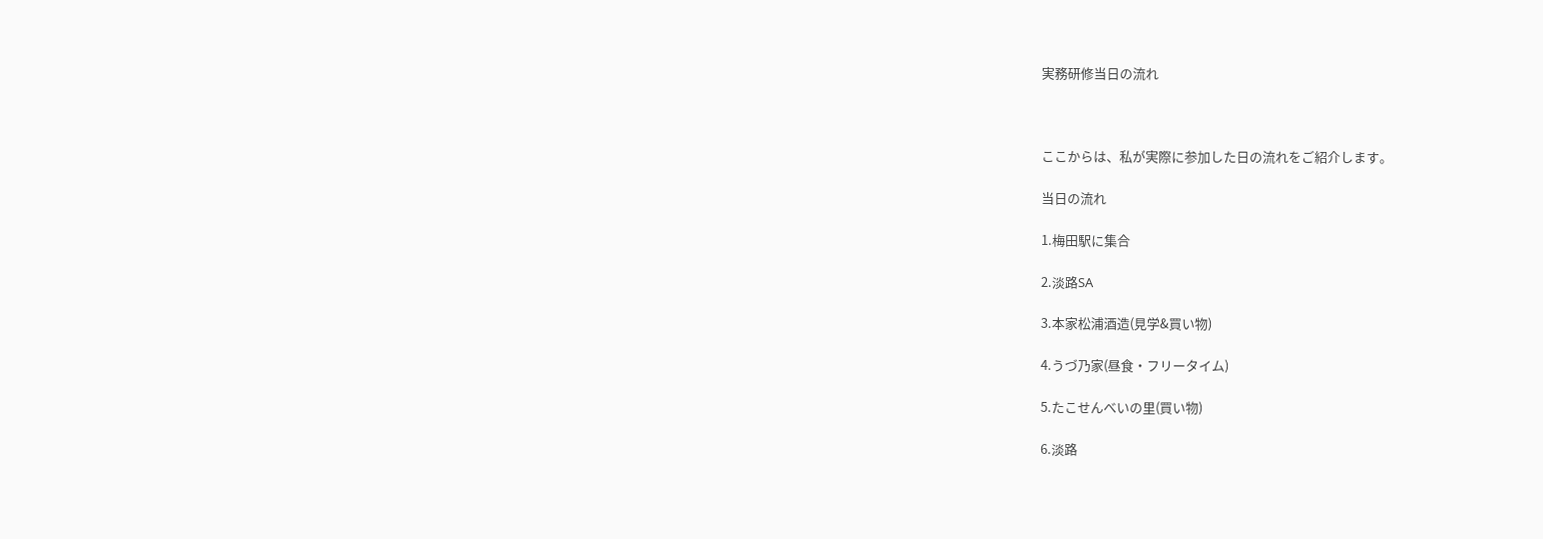実務研修当日の流れ



ここからは、私が実際に参加した日の流れをご紹介します。

当日の流れ

1.梅田駅に集合

2.淡路SA

3.本家松浦酒造(見学&買い物)

4.うづ乃家(昼食・フリータイム)

5.たこせんべいの里(買い物)

6.淡路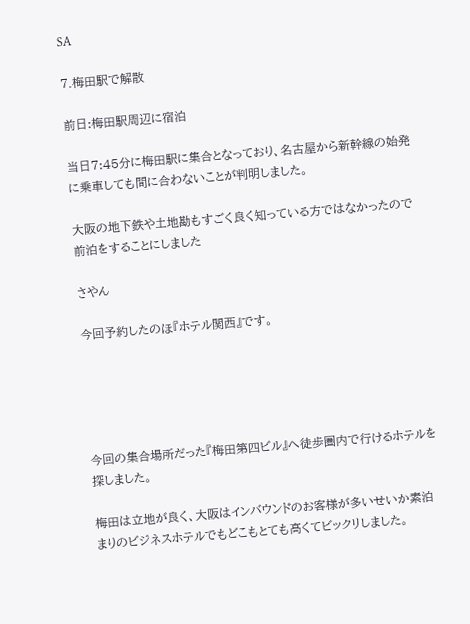SA

7.梅田駅で解散

前日:梅田駅周辺に宿泊

当日7:45分に梅田駅に集合となっており、名古屋から新幹線の始発に乗車しても間に合わないことが判明しました。

大阪の地下鉄や土地勘もすごく良く知っている方ではなかったので前泊をすることにしました

さやん

今回予約したのほ『ホテル関西』です。





今回の集合場所だった『梅田第四ビル』へ徒歩圏内で行けるホテルを探しました。

梅田は立地が良く、大阪はインバウンドのお客様が多いせいか素泊まりのビジネスホテルでもどこもとても高くてビックリしました。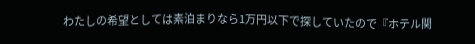わたしの希望としては素泊まりなら1万円以下で探していたので『ホテル関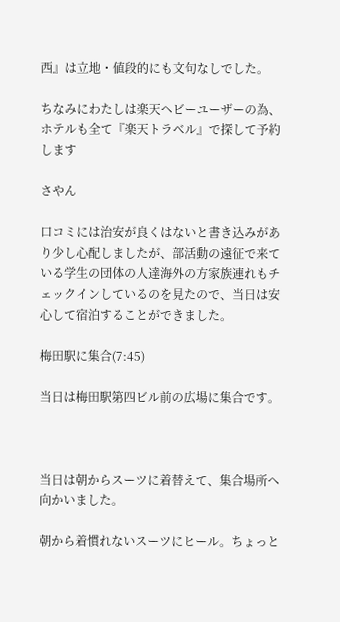西』は立地・値段的にも文句なしでした。

ちなみにわたしは楽天ヘビーユーザーの為、ホテルも全て『楽天トラベル』で探して予約します

さやん

口コミには治安が良くはないと書き込みがあり少し心配しましたが、部活動の遠征で来ている学生の団体の人達海外の方家族連れもチェックインしているのを見たので、当日は安心して宿泊することができました。

梅田駅に集合(7:45)

当日は梅田駅第四ビル前の広場に集合です。



当日は朝からスーツに着替えて、集合場所へ向かいました。

朝から着慣れないスーツにヒール。ちょっと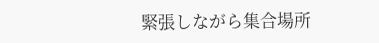緊張しながら集合場所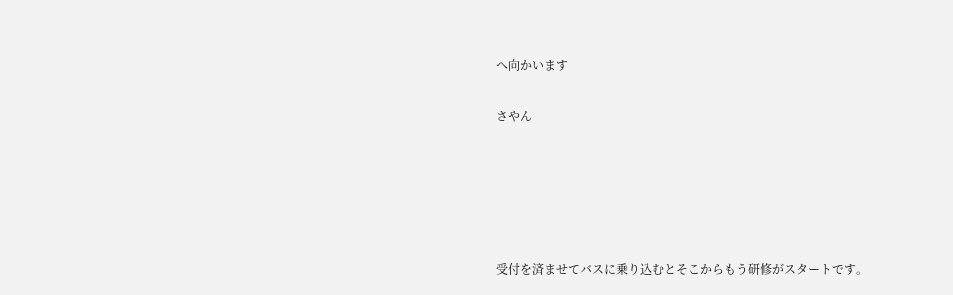へ向かいます

さやん





受付を済ませてバスに乗り込むとそこからもう研修がスタートです。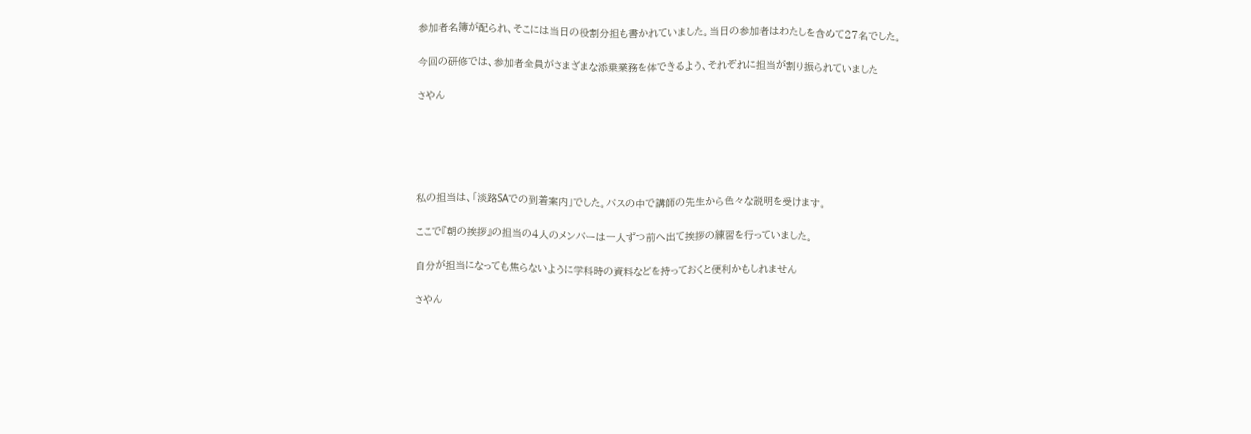参加者名簿が配られ、そこには当日の役割分担も書かれていました。当日の参加者はわたしを含めて27名でした。

今回の研修では、参加者全員がさまざまな添乗業務を体できるよう、それぞれに担当が割り振られていました

さやん





私の担当は、「淡路SAでの到着案内」でした。バスの中で講師の先生から色々な説明を受けます。

ここで『朝の挨拶』の担当の4人のメンバーは一人ずつ前へ出て挨拶の練習を行っていました。

自分が担当になっても焦らないように学科時の資料などを持っておくと便利かもしれません

さやん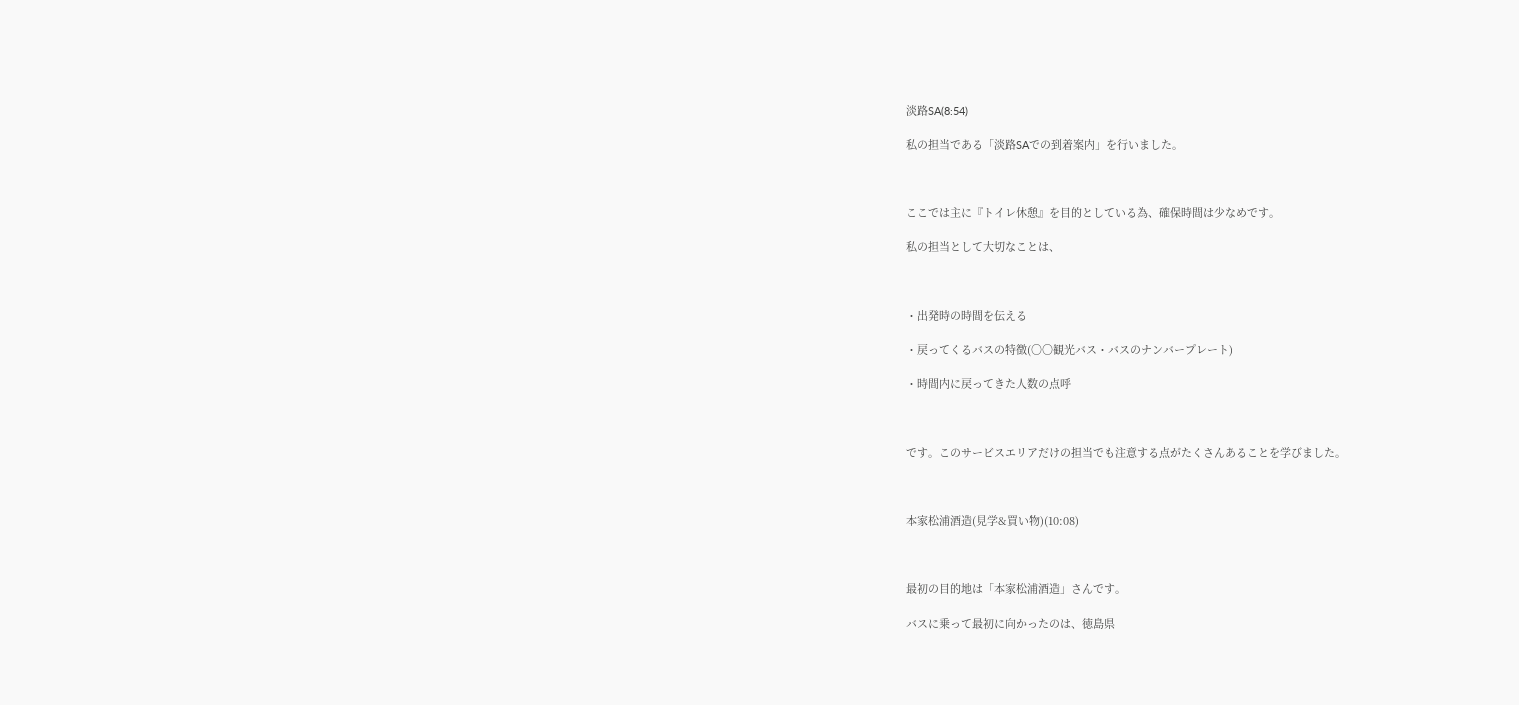淡路SA(8:54)

私の担当である「淡路SAでの到着案内」を行いました。



ここでは主に『トイレ休憩』を目的としている為、確保時間は少なめです。

私の担当として大切なことは、



・出発時の時間を伝える

・戻ってくるバスの特徴(〇〇観光バス・バスのナンバープレート)

・時間内に戻ってきた人数の点呼



です。このサービスエリアだけの担当でも注意する点がたくさんあることを学びました。



本家松浦酒造(見学&買い物)(10:08)



最初の目的地は「本家松浦酒造」さんです。

バスに乗って最初に向かったのは、徳島県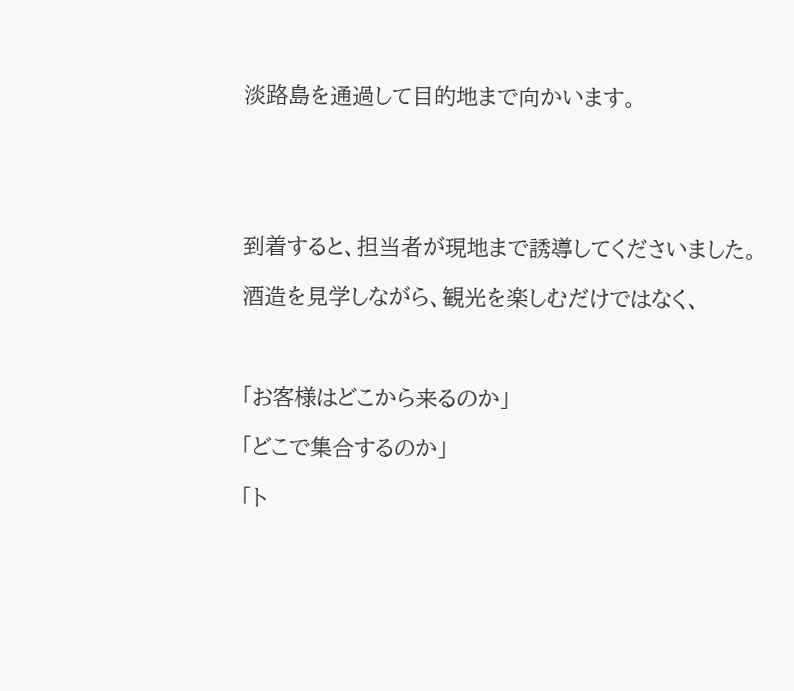淡路島を通過して目的地まで向かいます。





到着すると、担当者が現地まで誘導してくださいました。

酒造を見学しながら、観光を楽しむだけではなく、



「お客様はどこから来るのか」

「どこで集合するのか」

「ト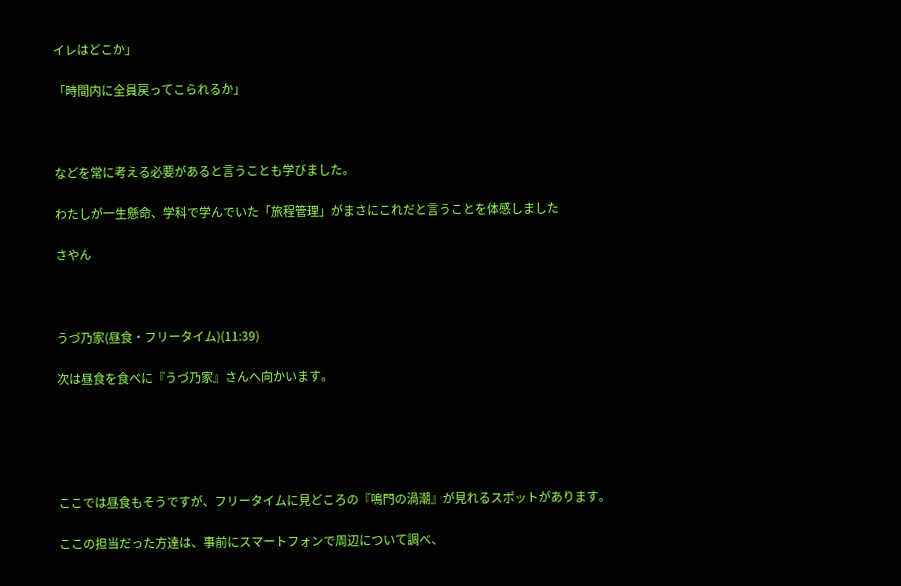イレはどこか」

「時間内に全員戻ってこられるか」



などを常に考える必要があると言うことも学びました。

わたしが一生懸命、学科で学んでいた「旅程管理」がまさにこれだと言うことを体感しました

さやん



うづ乃家(昼食・フリータイム)(11:39)

次は昼食を食べに『うづ乃家』さんへ向かいます。





ここでは昼食もそうですが、フリータイムに見どころの『鳴門の渦潮』が見れるスポットがあります。

ここの担当だった方達は、事前にスマートフォンで周辺について調べ、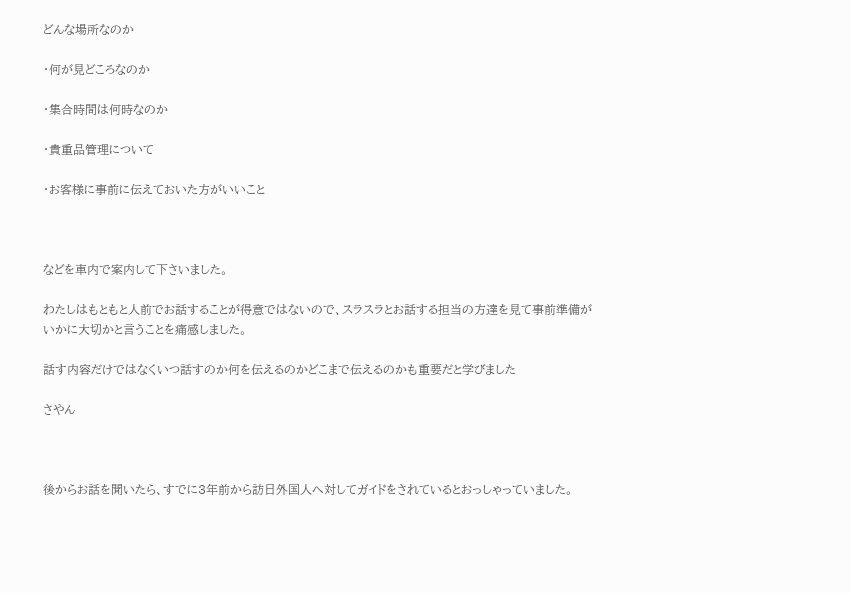どんな場所なのか

・何が見どころなのか

・集合時間は何時なのか

・貴重品管理について

・お客様に事前に伝えておいた方がいいこと



などを車内で案内して下さいました。

わたしはもともと人前でお話することが得意ではないので、スラスラとお話する担当の方達を見て事前準備がいかに大切かと言うことを痛感しました。

話す内容だけではなくいつ話すのか何を伝えるのかどこまで伝えるのかも重要だと学びました

さやん



後からお話を聞いたら、すでに3年前から訪日外国人へ対してガイドをされているとおっしゃっていました。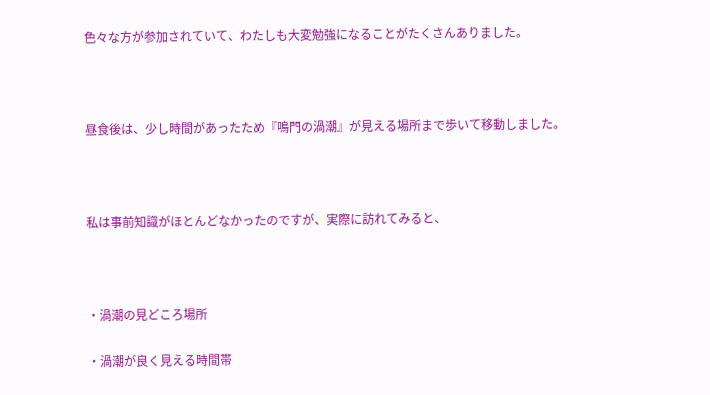色々な方が参加されていて、わたしも大変勉強になることがたくさんありました。



昼食後は、少し時間があったため『鳴門の渦潮』が見える場所まで歩いて移動しました。



私は事前知識がほとんどなかったのですが、実際に訪れてみると、



・渦潮の見どころ場所

・渦潮が良く見える時間帯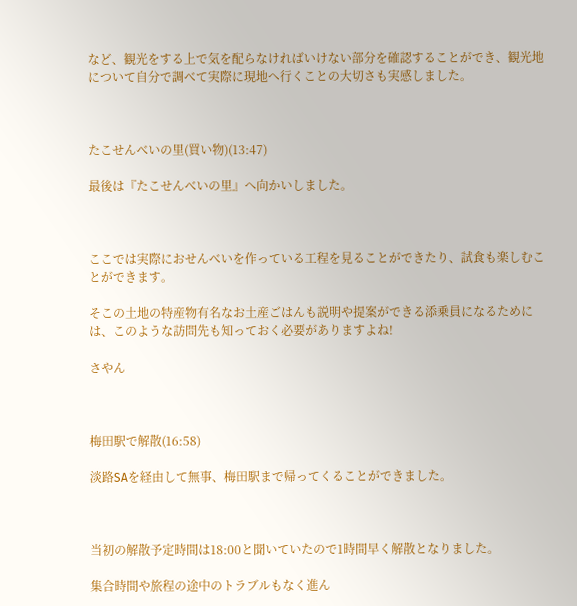など、観光をする上で気を配らなければいけない部分を確認することができ、観光地について自分で調べて実際に現地へ行くことの大切さも実感しました。



たこせんべいの里(買い物)(13:47)

最後は『たこせんべいの里』へ向かいしました。



ここでは実際におせんべいを作っている工程を見ることができたり、試食も楽しむことができます。

そこの土地の特産物有名なお土産ごはんも説明や提案ができる添乗員になるためには、このような訪問先も知っておく必要がありますよね!

さやん



梅田駅で解散(16:58)

淡路SAを経由して無事、梅田駅まで帰ってくることができました。



当初の解散予定時間は18:00と聞いていたので1時間早く解散となりました。

集合時間や旅程の途中のトラブルもなく進ん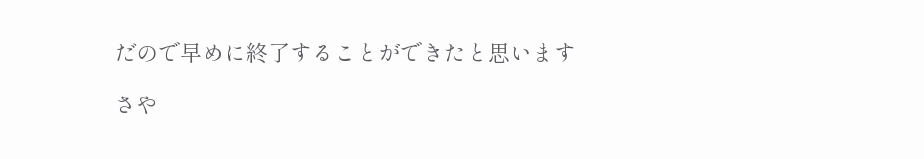だので早めに終了することができたと思います

さや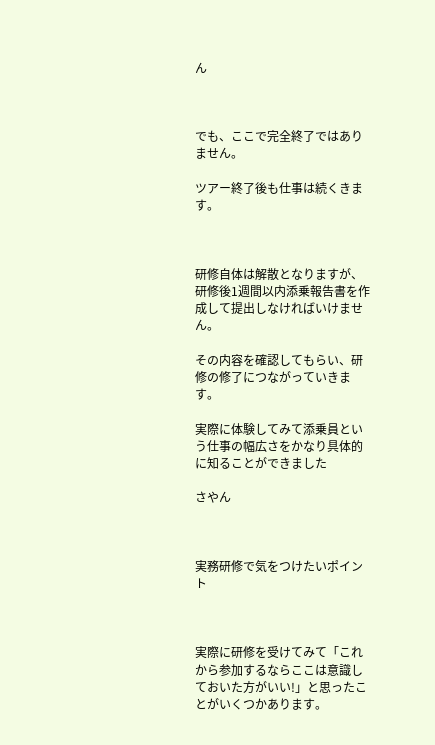ん



でも、ここで完全終了ではありません。

ツアー終了後も仕事は続くきます。



研修自体は解散となりますが、研修後1週間以内添乗報告書を作成して提出しなければいけません。

その内容を確認してもらい、研修の修了につながっていきます。

実際に体験してみて添乗員という仕事の幅広さをかなり具体的に知ることができました

さやん



実務研修で気をつけたいポイント



実際に研修を受けてみて「これから参加するならここは意識しておいた方がいい!」と思ったことがいくつかあります。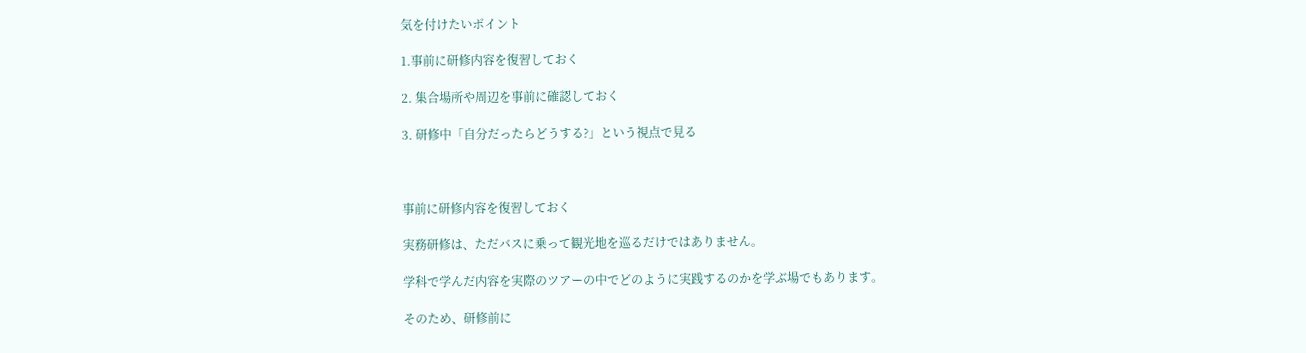気を付けたいポイント

1.事前に研修内容を復習しておく

2. 集合場所や周辺を事前に確認しておく

3. 研修中「自分だったらどうする?」という視点で見る



事前に研修内容を復習しておく

実務研修は、ただバスに乗って観光地を巡るだけではありません。

学科で学んだ内容を実際のツアーの中でどのように実践するのかを学ぶ場でもあります。

そのため、研修前に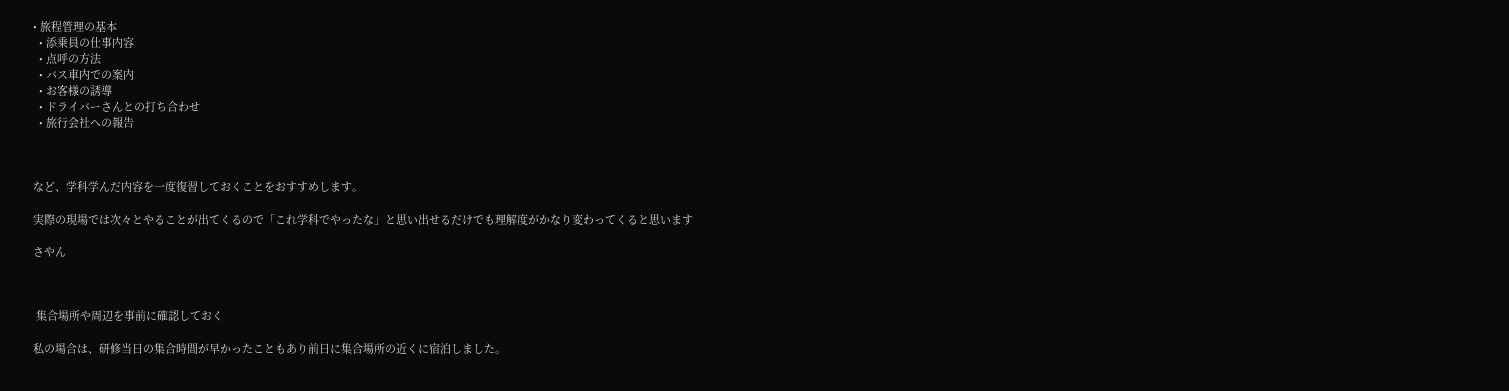• 旅程管理の基本
  • 添乗員の仕事内容
  • 点呼の方法
  • バス車内での案内
  • お客様の誘導
  • ドライバーさんとの打ち合わせ
  • 旅行会社への報告



など、学科学んだ内容を一度復習しておくことをおすすめします。

実際の現場では次々とやることが出てくるので「これ学科でやったな」と思い出せるだけでも理解度がかなり変わってくると思います

さやん



 集合場所や周辺を事前に確認しておく

私の場合は、研修当日の集合時間が早かったこともあり前日に集合場所の近くに宿泊しました。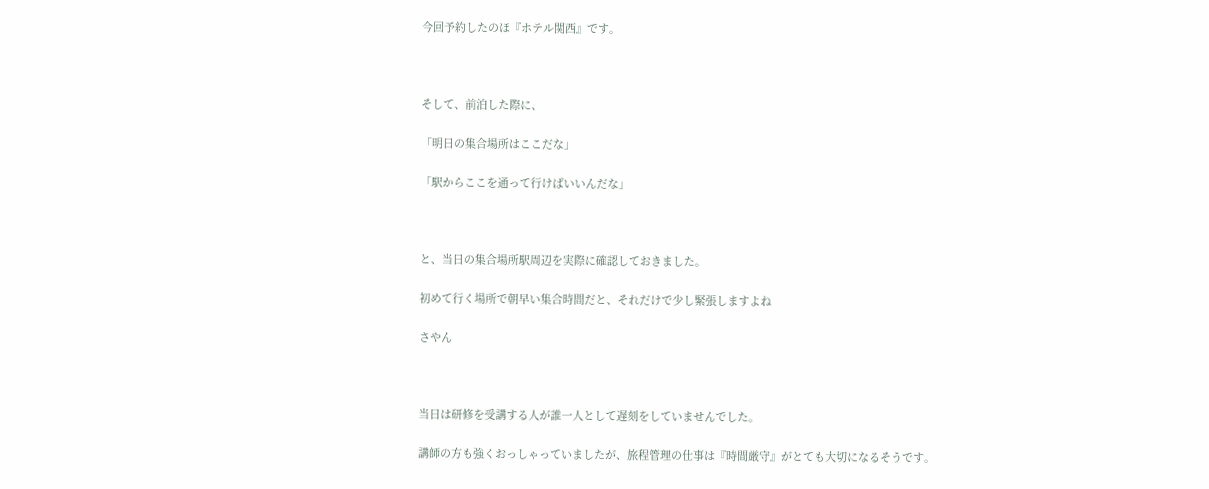今回予約したのほ『ホテル関西』です。



そして、前泊した際に、

「明日の集合場所はここだな」

「駅からここを通って行けばいいんだな」



と、当日の集合場所駅周辺を実際に確認しておきました。

初めて行く場所で朝早い集合時間だと、それだけで少し緊張しますよね

さやん



当日は研修を受講する人が誰一人として遅刻をしていませんでした。

講師の方も強くおっしゃっていましたが、旅程管理の仕事は『時間厳守』がとても大切になるそうです。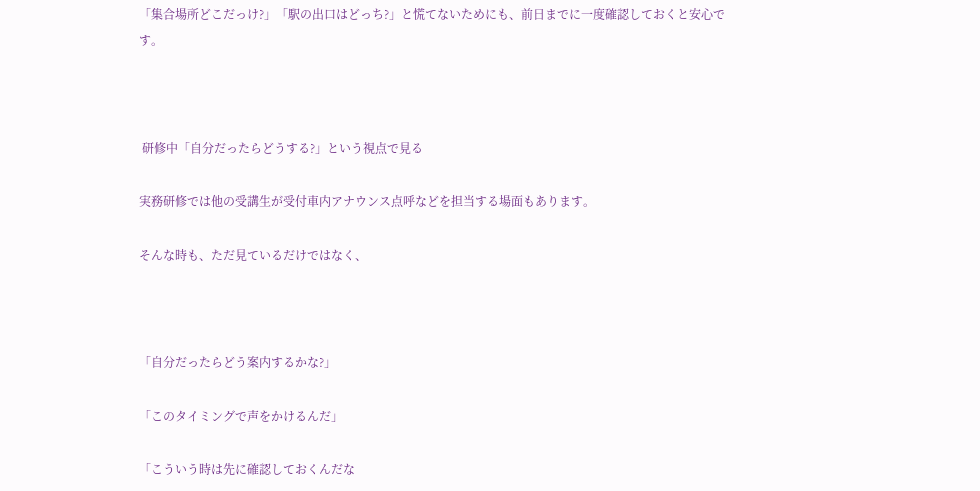「集合場所どこだっけ?」「駅の出口はどっち?」と慌てないためにも、前日までに一度確認しておくと安心です。



 研修中「自分だったらどうする?」という視点で見る

実務研修では他の受講生が受付車内アナウンス点呼などを担当する場面もあります。

そんな時も、ただ見ているだけではなく、



「自分だったらどう案内するかな?」

「このタイミングで声をかけるんだ」

「こういう時は先に確認しておくんだな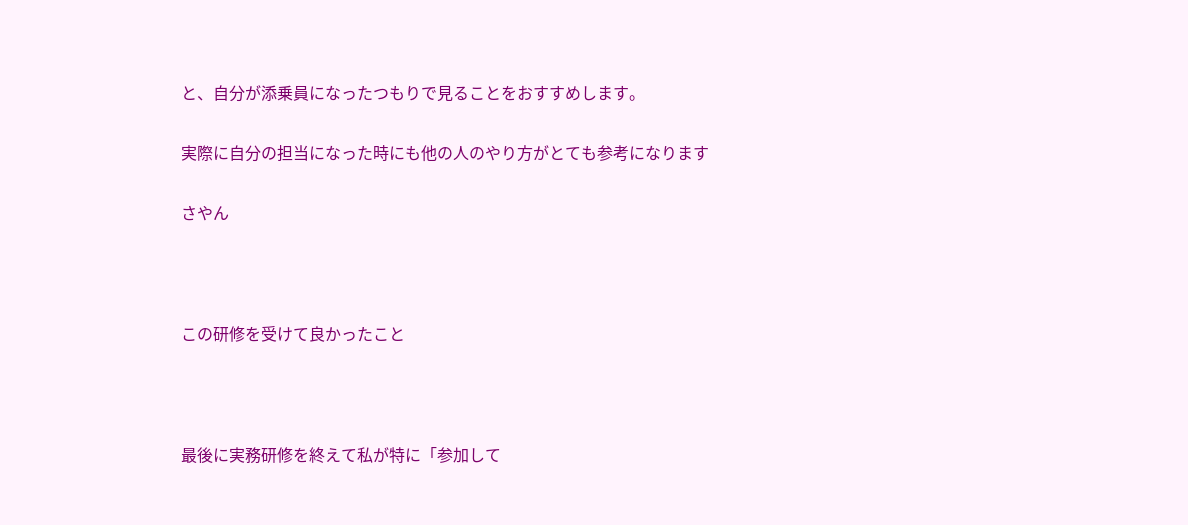と、自分が添乗員になったつもりで見ることをおすすめします。

実際に自分の担当になった時にも他の人のやり方がとても参考になります

さやん



この研修を受けて良かったこと



最後に実務研修を終えて私が特に「参加して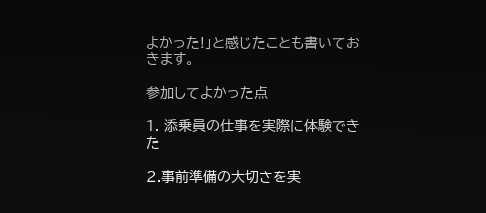よかった!」と感じたことも書いておきます。

参加してよかった点

1. 添乗員の仕事を実際に体験できた

2.事前準備の大切さを実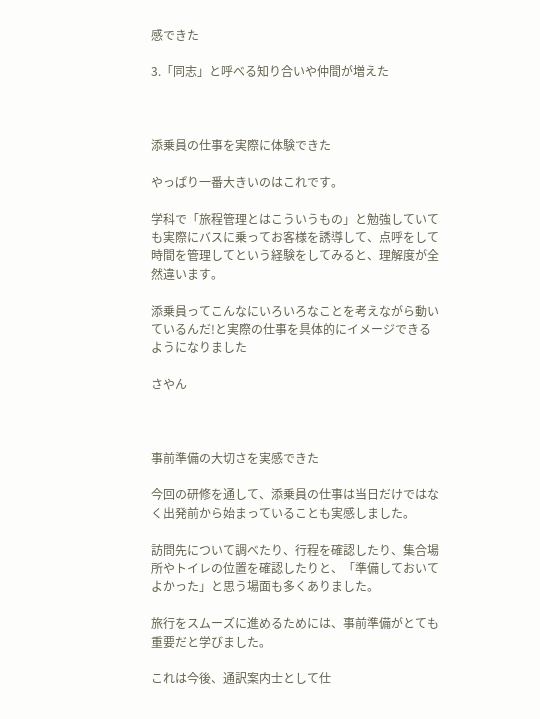感できた

3.「同志」と呼べる知り合いや仲間が増えた



添乗員の仕事を実際に体験できた

やっぱり一番大きいのはこれです。

学科で「旅程管理とはこういうもの」と勉強していても実際にバスに乗ってお客様を誘導して、点呼をして時間を管理してという経験をしてみると、理解度が全然違います。

添乗員ってこんなにいろいろなことを考えながら動いているんだ!と実際の仕事を具体的にイメージできるようになりました

さやん



事前準備の大切さを実感できた

今回の研修を通して、添乗員の仕事は当日だけではなく出発前から始まっていることも実感しました。

訪問先について調べたり、行程を確認したり、集合場所やトイレの位置を確認したりと、「準備しておいてよかった」と思う場面も多くありました。

旅行をスムーズに進めるためには、事前準備がとても重要だと学びました。

これは今後、通訳案内士として仕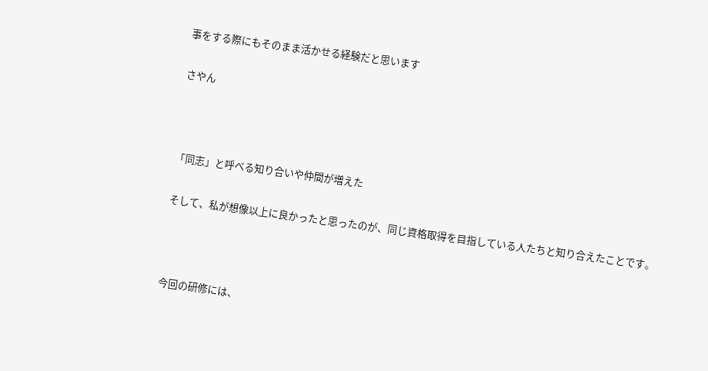事をする際にもそのまま活かせる経験だと思います

さやん



「同志」と呼べる知り合いや仲間が増えた

そして、私が想像以上に良かったと思ったのが、同じ資格取得を目指している人たちと知り合えたことです。



今回の研修には、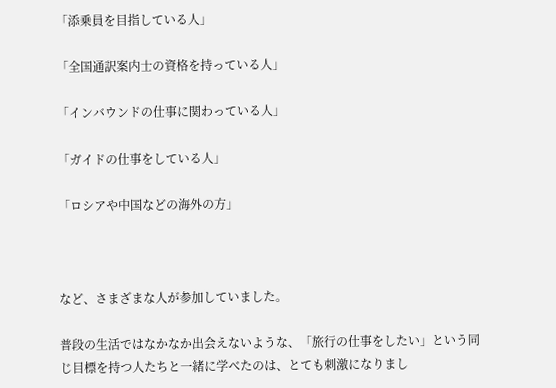「添乗員を目指している人」

「全国通訳案内士の資格を持っている人」

「インバウンドの仕事に関わっている人」

「ガイドの仕事をしている人」

「ロシアや中国などの海外の方」



など、さまざまな人が参加していました。

普段の生活ではなかなか出会えないような、「旅行の仕事をしたい」という同じ目標を持つ人たちと一緒に学べたのは、とても刺激になりまし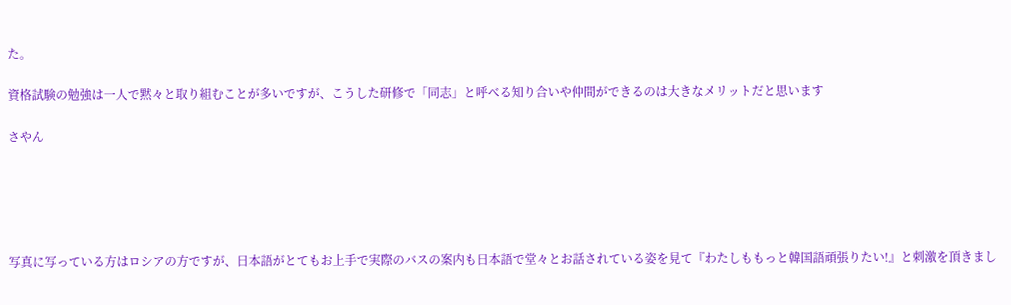た。

資格試験の勉強は一人で黙々と取り組むことが多いですが、こうした研修で「同志」と呼べる知り合いや仲間ができるのは大きなメリットだと思います

さやん





写真に写っている方はロシアの方ですが、日本語がとてもお上手で実際のバスの案内も日本語で堂々とお話されている姿を見て『わたしももっと韓国語頑張りたい!』と刺激を頂きまし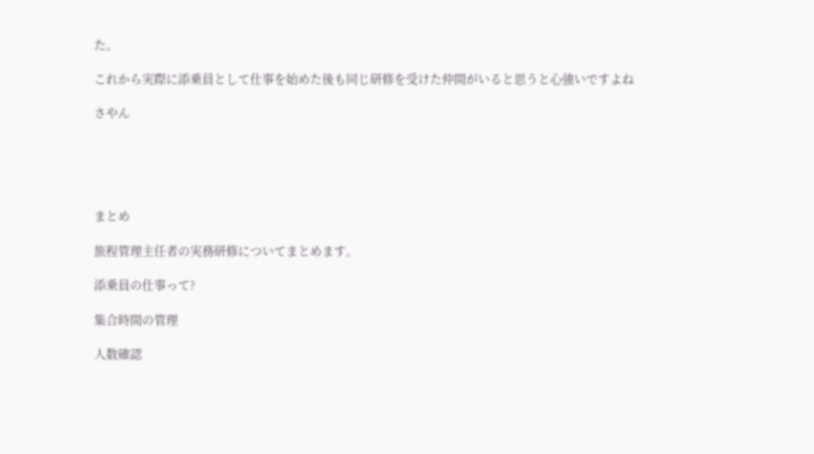た。

これから実際に添乗員として仕事を始めた後も同じ研修を受けた仲間がいると思うと心強いですよね

さやん





まとめ

旅程管理主任者の実務研修についてまとめます。

添乗員の仕事って?

集合時間の管理

人数確認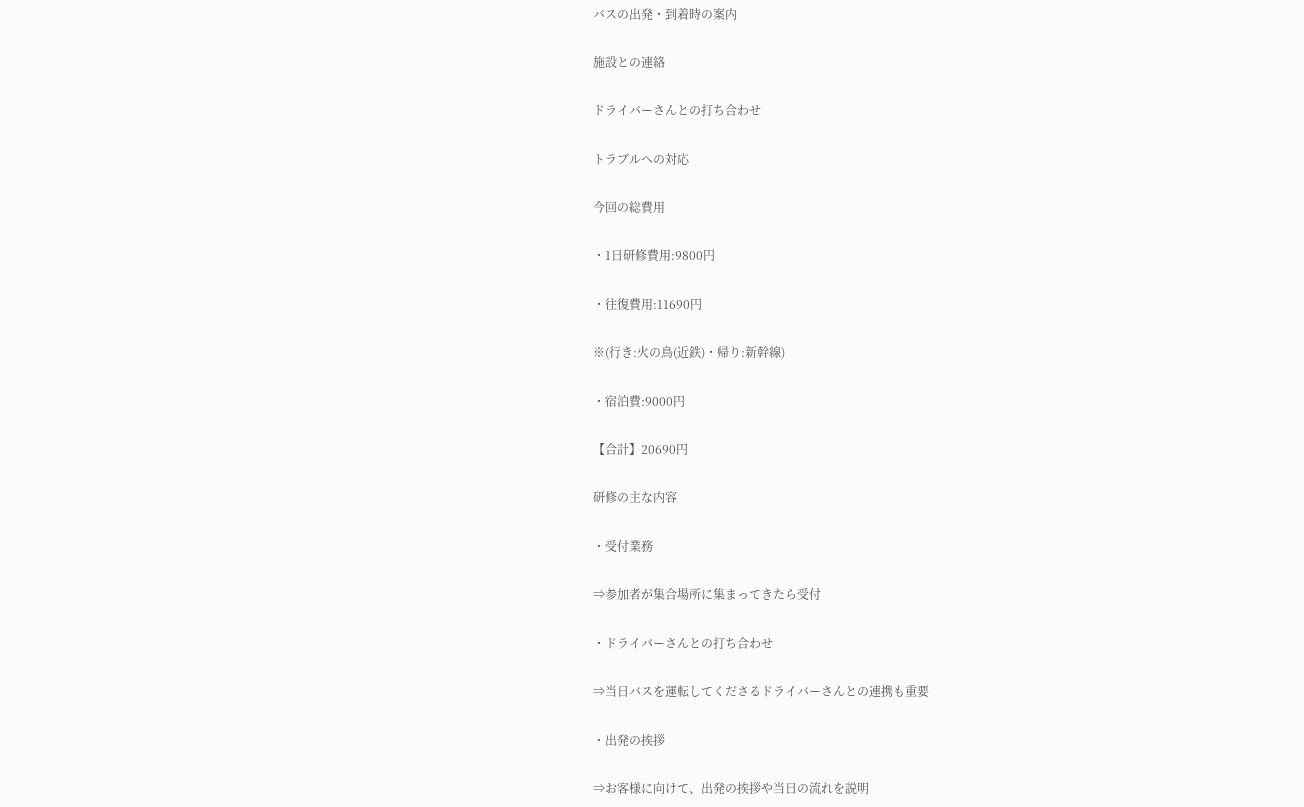バスの出発・到着時の案内

施設との連絡

ドライバーさんとの打ち合わせ

トラブルへの対応

今回の総費用

・1日研修費用:9800円

・往復費用:11690円

※(行き:火の鳥(近鉄)・帰り:新幹線)

・宿泊費:9000円

【合計】20690円

研修の主な内容

・受付業務

⇒参加者が集合場所に集まってきたら受付

・ドライバーさんとの打ち合わせ

⇒当日バスを運転してくださるドライバーさんとの連携も重要

・出発の挨拶

⇒お客様に向けて、出発の挨拶や当日の流れを説明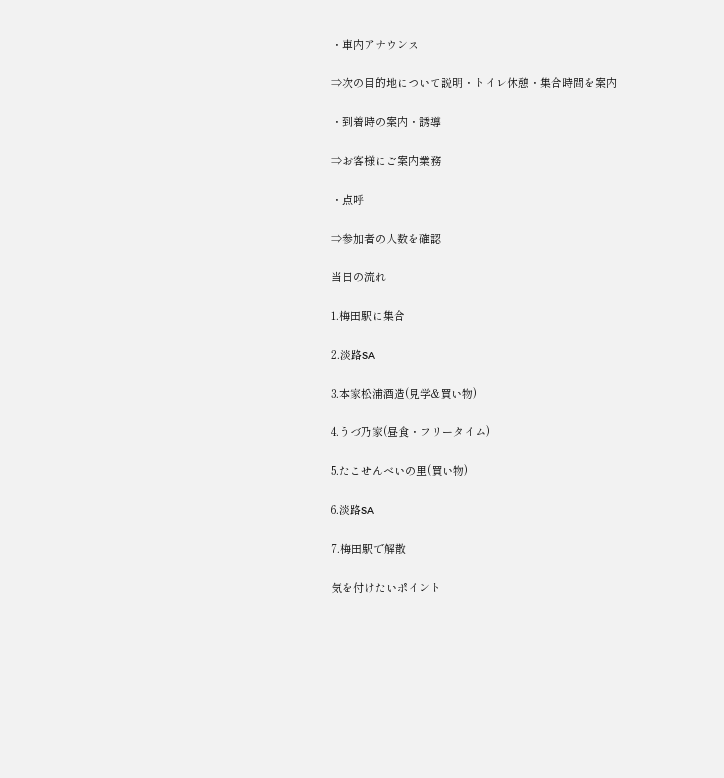・車内アナウンス

⇒次の目的地について説明・トイレ休憩・集合時間を案内

・到着時の案内・誘導

⇒お客様にご案内業務

・点呼

⇒参加者の人数を確認

当日の流れ

1.梅田駅に集合

2.淡路SA

3.本家松浦酒造(見学&買い物)

4.うづ乃家(昼食・フリータイム)

5.たこせんべいの里(買い物)

6.淡路SA

7.梅田駅で解散

気を付けたいポイント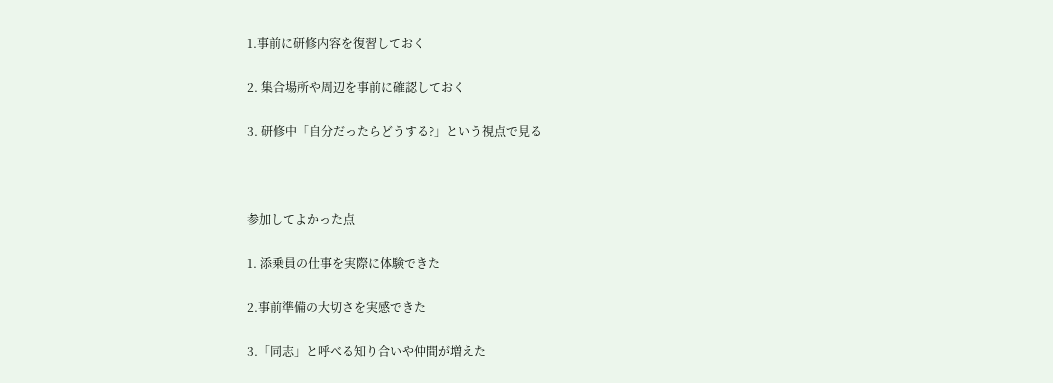1.事前に研修内容を復習しておく

2. 集合場所や周辺を事前に確認しておく

3. 研修中「自分だったらどうする?」という視点で見る



参加してよかった点

1. 添乗員の仕事を実際に体験できた

2.事前準備の大切さを実感できた

3.「同志」と呼べる知り合いや仲間が増えた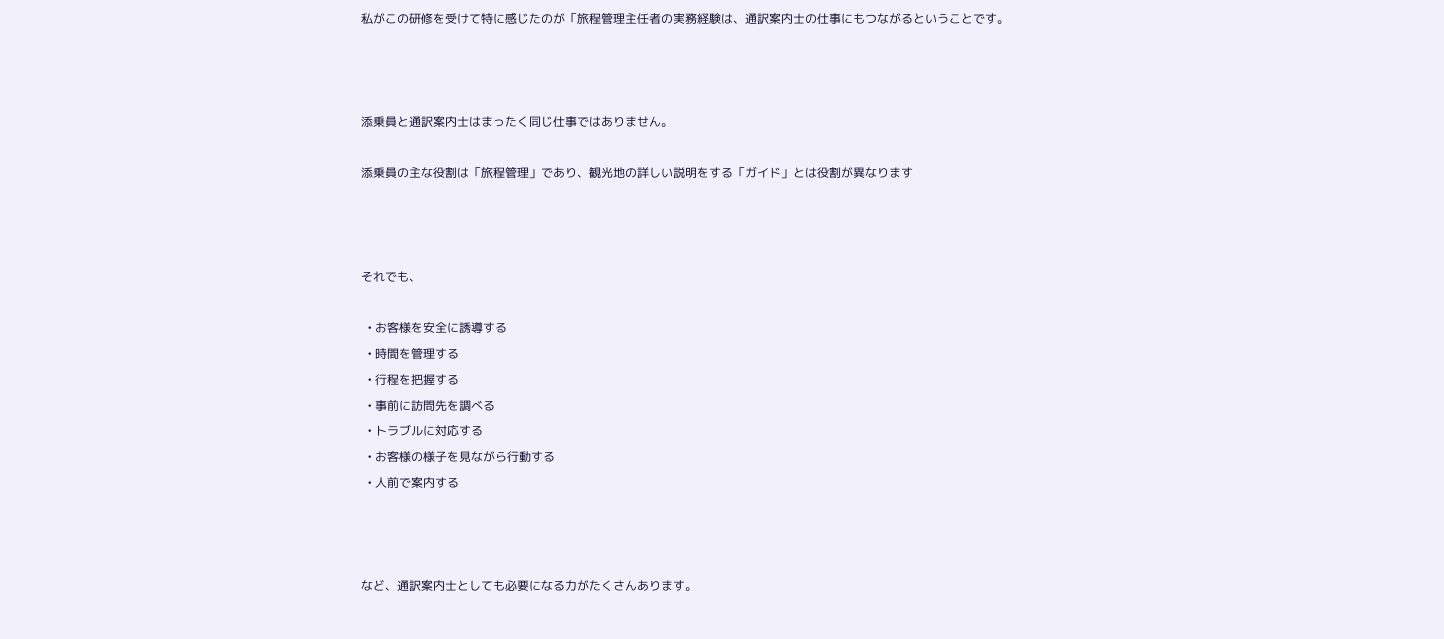私がこの研修を受けて特に感じたのが「旅程管理主任者の実務経験は、通訳案内士の仕事にもつながるということです。



添乗員と通訳案内士はまったく同じ仕事ではありません。

添乗員の主な役割は「旅程管理」であり、観光地の詳しい説明をする「ガイド」とは役割が異なります



それでも、

  • お客様を安全に誘導する
  • 時間を管理する
  • 行程を把握する
  • 事前に訪問先を調べる
  • トラブルに対応する
  • お客様の様子を見ながら行動する
  • 人前で案内する



など、通訳案内士としても必要になる力がたくさんあります。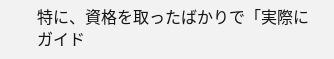特に、資格を取ったばかりで「実際にガイド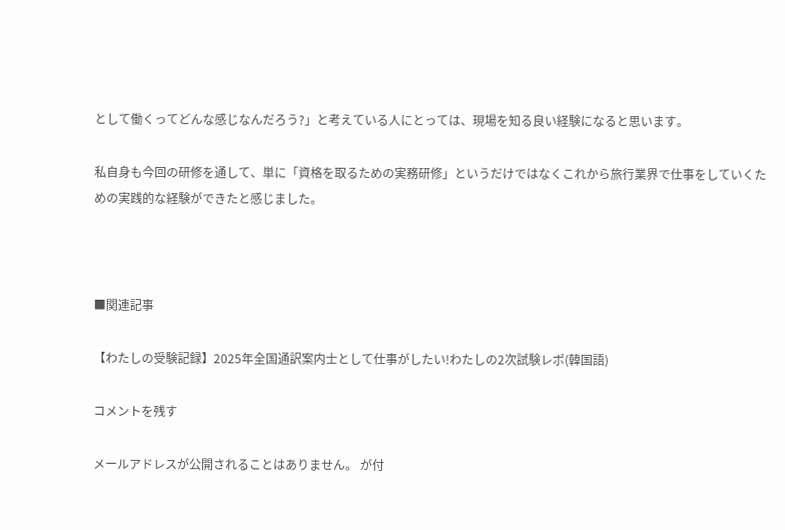として働くってどんな感じなんだろう?」と考えている人にとっては、現場を知る良い経験になると思います。

私自身も今回の研修を通して、単に「資格を取るための実務研修」というだけではなくこれから旅行業界で仕事をしていくための実践的な経験ができたと感じました。



■関連記事

【わたしの受験記録】2025年全国通訳案内士として仕事がしたい!わたしの2次試験レポ(韓国語)

コメントを残す

メールアドレスが公開されることはありません。 が付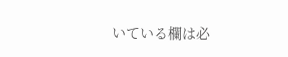いている欄は必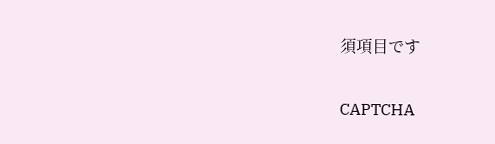須項目です

CAPTCHA